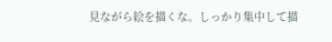見ながら絵を描くな。しっかり集中して描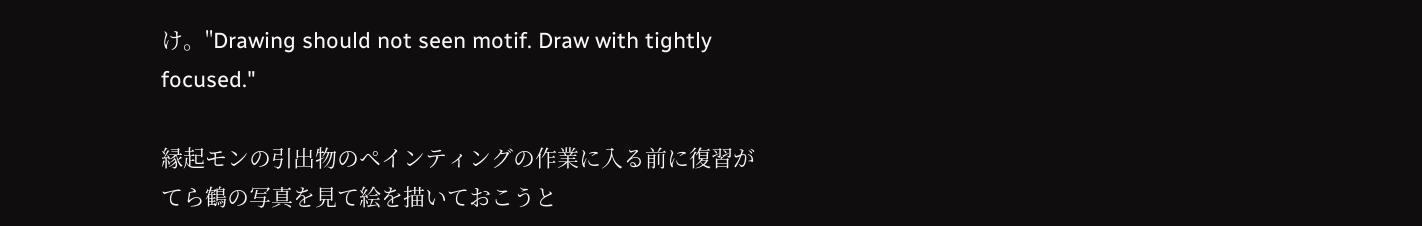け。"Drawing should not seen motif. Draw with tightly focused."

縁起モンの引出物のペインティングの作業に入る前に復習がてら鶴の写真を見て絵を描いておこうと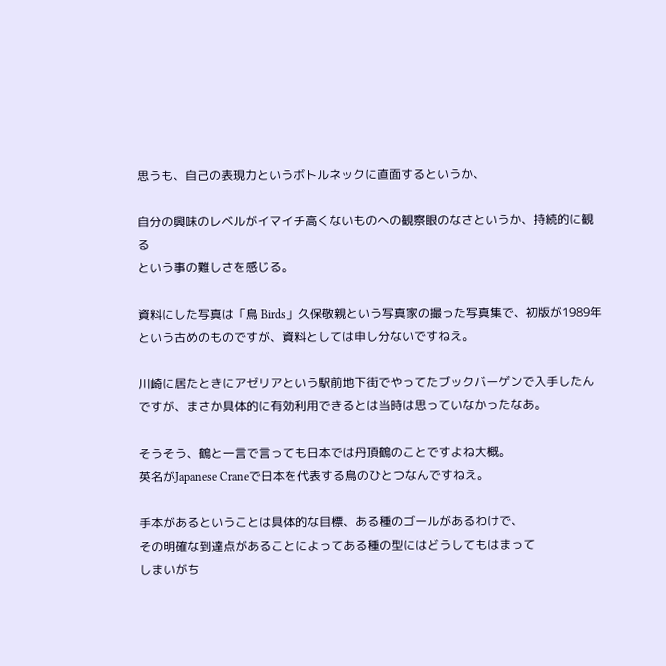思うも、自己の表現力というボトルネックに直面するというか、

自分の興味のレベルがイマイチ高くないものへの観察眼のなさというか、持続的に観る
という事の難しさを感じる。

資料にした写真は「鳥 Birds」久保敬親という写真家の撮った写真集で、初版が1989年
という古めのものですが、資料としては申し分ないですねえ。

川崎に居たときにアゼリアという駅前地下街でやってたブックバーゲンで入手したん
ですが、まさか具体的に有効利用できるとは当時は思っていなかったなあ。

そうそう、鶴と一言で言っても日本では丹頂鶴のことですよね大概。
英名がJapanese Craneで日本を代表する鳥のひとつなんですねえ。

手本があるということは具体的な目標、ある種のゴールがあるわけで、
その明確な到達点があることによってある種の型にはどうしてもはまって
しまいがち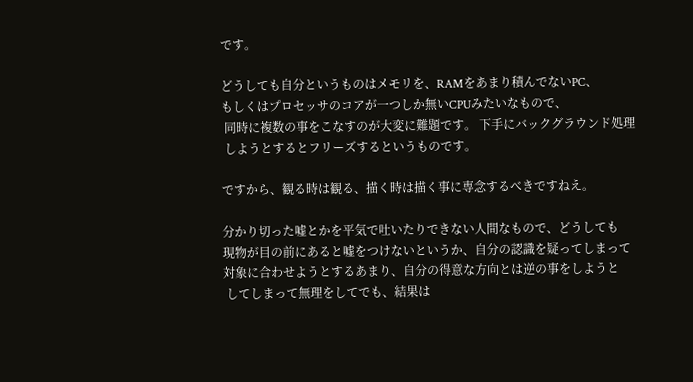です。

どうしても自分というものはメモリを、RAMをあまり積んでないPC、
もしくはプロセッサのコアが一つしか無いCPUみたいなもので、
 同時に複数の事をこなすのが大変に難題です。 下手にバックグラウンド処理
 しようとするとフリーズするというものです。

ですから、観る時は観る、描く時は描く事に専念するべきですねえ。

分かり切った嘘とかを平気で吐いたりできない人間なもので、どうしても
現物が目の前にあると嘘をつけないというか、自分の認識を疑ってしまって
対象に合わせようとするあまり、自分の得意な方向とは逆の事をしようと
 してしまって無理をしてでも、結果は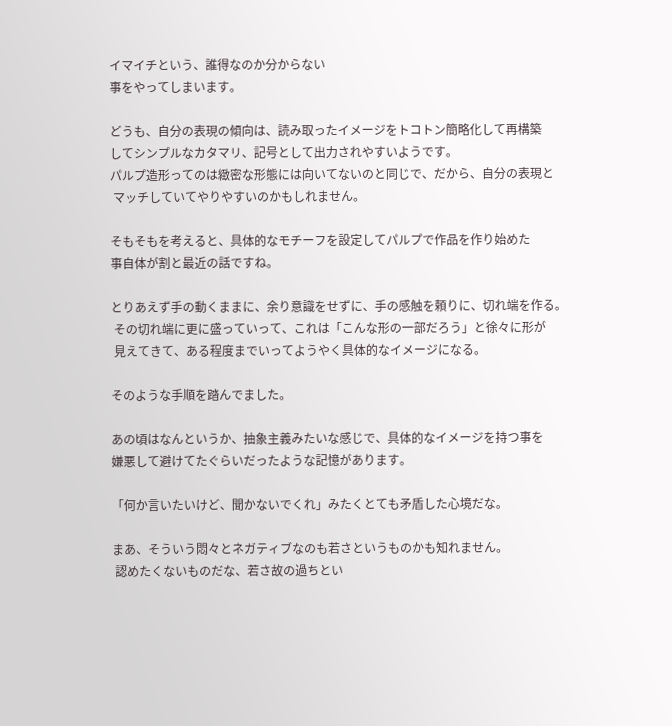イマイチという、誰得なのか分からない
事をやってしまいます。

どうも、自分の表現の傾向は、読み取ったイメージをトコトン簡略化して再構築
してシンプルなカタマリ、記号として出力されやすいようです。
パルプ造形ってのは緻密な形態には向いてないのと同じで、だから、自分の表現と
 マッチしていてやりやすいのかもしれません。

そもそもを考えると、具体的なモチーフを設定してパルプで作品を作り始めた
事自体が割と最近の話ですね。

とりあえず手の動くままに、余り意識をせずに、手の感触を頼りに、切れ端を作る。
 その切れ端に更に盛っていって、これは「こんな形の一部だろう」と徐々に形が
 見えてきて、ある程度までいってようやく具体的なイメージになる。

そのような手順を踏んでました。

あの頃はなんというか、抽象主義みたいな感じで、具体的なイメージを持つ事を
嫌悪して避けてたぐらいだったような記憶があります。

「何か言いたいけど、聞かないでくれ」みたくとても矛盾した心境だな。

まあ、そういう悶々とネガティブなのも若さというものかも知れません。
 認めたくないものだな、若さ故の過ちとい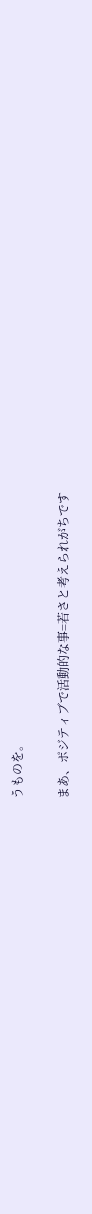うものを。

まあ、ポジティブで活動的な事=若さと考えられがちです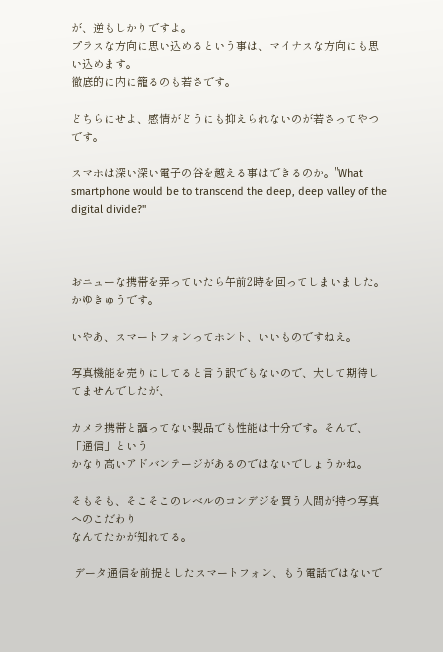が、逆もしかりですよ。
プラスな方向に思い込めるという事は、マイナスな方向にも思い込めます。
徹底的に内に籠るのも若さです。

どちらにせよ、感情がどうにも抑えられないのが若さってやつです。

スマホは深い深い電子の谷を越える事はできるのか。"What smartphone would be to transcend the deep, deep valley of the digital divide?"



おニューな携帯を弄っていたら午前2時を回ってしまいました。かゆきゅうです。

いやあ、スマートフォンってホント、いいものですねえ。

写真機能を売りにしてると言う訳でもないので、大して期待してませんでしたが、

カメラ携帯と謳ってない製品でも性能は十分です。そんで、「通信」という
かなり高いアドバンテージがあるのではないでしょうかね。

そもそも、そこそこのレベルのコンデジを買う人間が持つ写真へのこだわり
なんてたかが知れてる。

 データ通信を前提としたスマートフォン、もう電話ではないで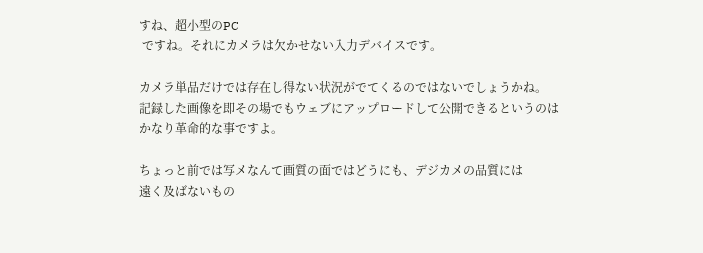すね、超小型のPC
 ですね。それにカメラは欠かせない入力デバイスです。

カメラ単品だけでは存在し得ない状況がでてくるのではないでしょうかね。
記録した画像を即その場でもウェブにアップロードして公開できるというのは
かなり革命的な事ですよ。

ちょっと前では写メなんて画質の面ではどうにも、デジカメの品質には
遠く及ばないもの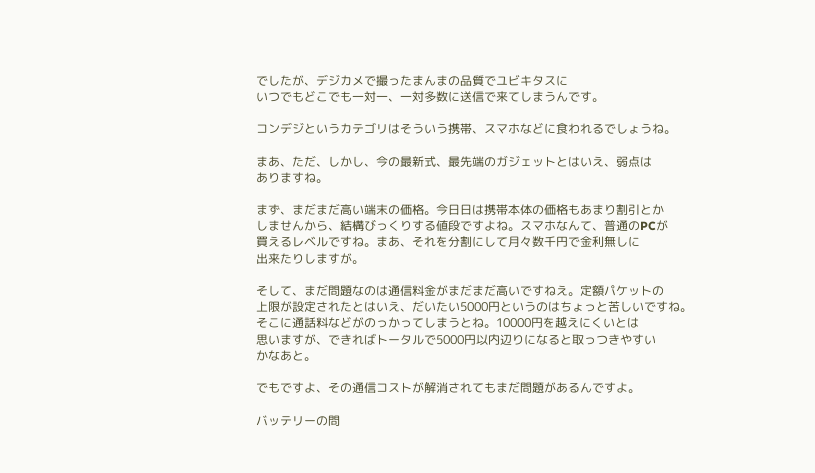でしたが、デジカメで撮ったまんまの品質でユビキタスに
いつでもどこでも一対一、一対多数に送信で来てしまうんです。

コンデジというカテゴリはそういう携帯、スマホなどに食われるでしょうね。

まあ、ただ、しかし、今の最新式、最先端のガジェットとはいえ、弱点は
ありますね。

まず、まだまだ高い端末の価格。今日日は携帯本体の価格もあまり割引とか
しませんから、結構びっくりする値段ですよね。スマホなんて、普通のPCが
買えるレベルですね。まあ、それを分割にして月々数千円で金利無しに
出来たりしますが。

そして、まだ問題なのは通信料金がまだまだ高いですねえ。定額パケットの
上限が設定されたとはいえ、だいたい5000円というのはちょっと苦しいですね。
そこに通話料などがのっかってしまうとね。10000円を越えにくいとは
思いますが、できればトータルで5000円以内辺りになると取っつきやすい
かなあと。

でもですよ、その通信コストが解消されてもまだ問題があるんですよ。

バッテリーの問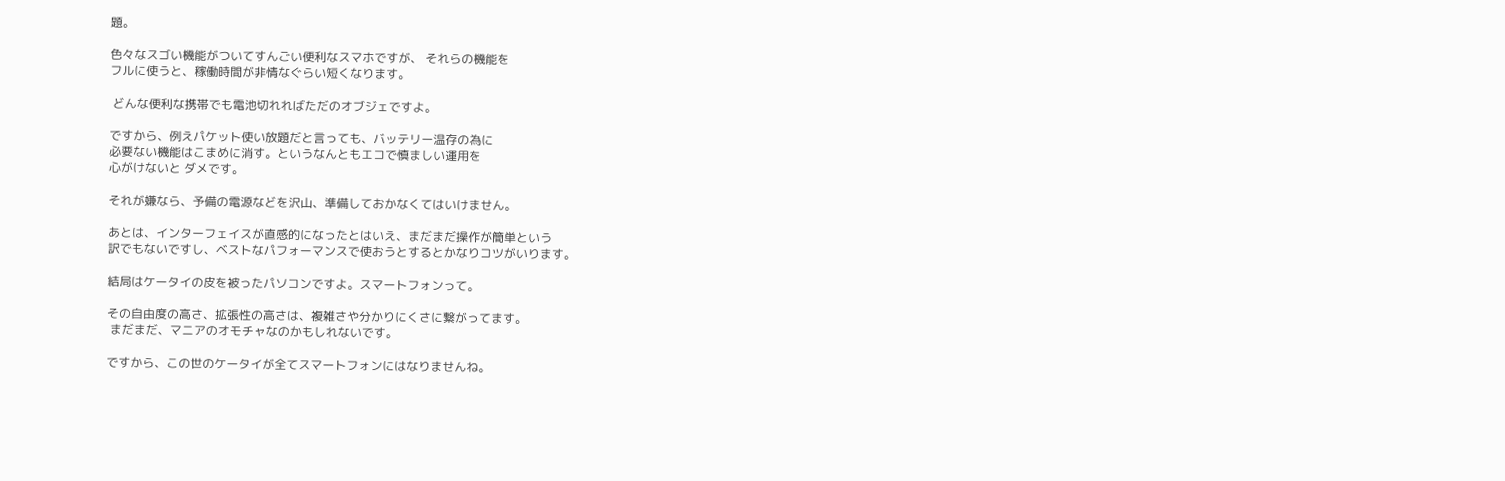題。

色々なスゴい機能がついてすんごい便利なスマホですが、 それらの機能を
フルに使うと、稼働時間が非情なぐらい短くなります。

 どんな便利な携帯でも電池切れればただのオブジェですよ。

ですから、例えパケット使い放題だと言っても、バッテリー温存の為に
必要ない機能はこまめに消す。というなんともエコで慎ましい運用を
心がけないと ダメです。

それが嫌なら、予備の電源などを沢山、準備しておかなくてはいけません。

あとは、インターフェイスが直感的になったとはいえ、まだまだ操作が簡単という
訳でもないですし、ベストなパフォーマンスで使おうとするとかなりコツがいります。

結局はケータイの皮を被ったパソコンですよ。スマートフォンって。

その自由度の高さ、拡張性の高さは、複雑さや分かりにくさに繋がってます。
 まだまだ、マニアのオモチャなのかもしれないです。

ですから、この世のケータイが全てスマートフォンにはなりませんね。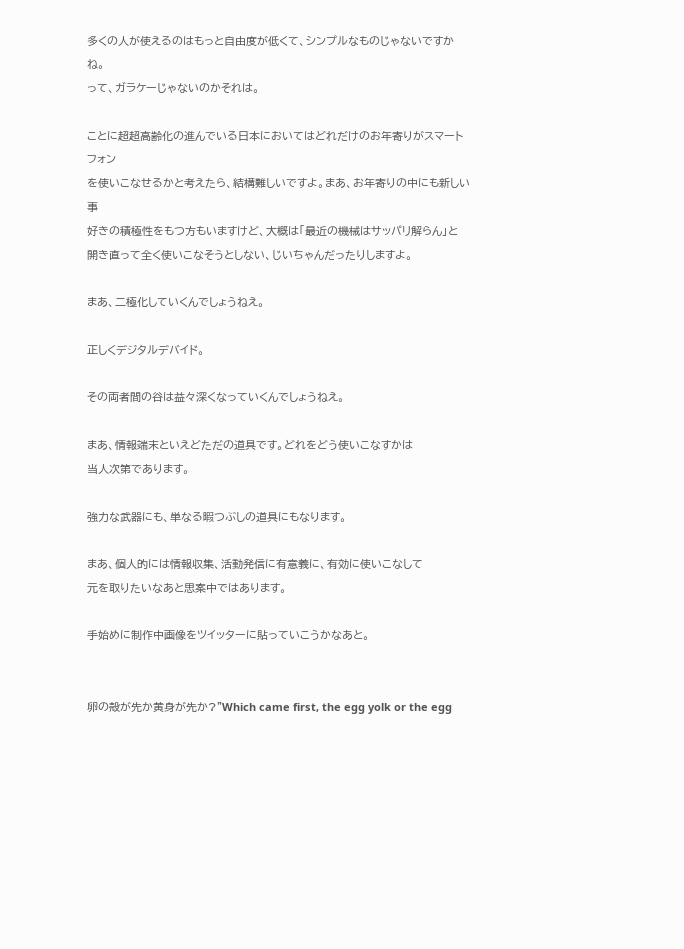多くの人が使えるのはもっと自由度が低くて、シンプルなものじゃないですかね。
って、ガラケーじゃないのかそれは。

ことに超超高齢化の進んでいる日本においてはどれだけのお年寄りがスマートフォン
を使いこなせるかと考えたら、結構難しいですよ。まあ、お年寄りの中にも新しい事
好きの積極性をもつ方もいますけど、大概は「最近の機械はサッパリ解らん」と
開き直って全く使いこなそうとしない、じいちゃんだったりしますよ。

まあ、二極化していくんでしょうねえ。

正しくデジタルデバイド。

その両者間の谷は益々深くなっていくんでしょうねえ。

まあ、情報端末といえどただの道具です。どれをどう使いこなすかは
当人次第であります。

強力な武器にも、単なる暇つぶしの道具にもなります。

まあ、個人的には情報収集、活動発信に有意義に、有効に使いこなして
元を取りたいなあと思案中ではあります。

手始めに制作中画像をツイッターに貼っていこうかなあと。


卵の殻が先か黄身が先か?"Which came first, the egg yolk or the egg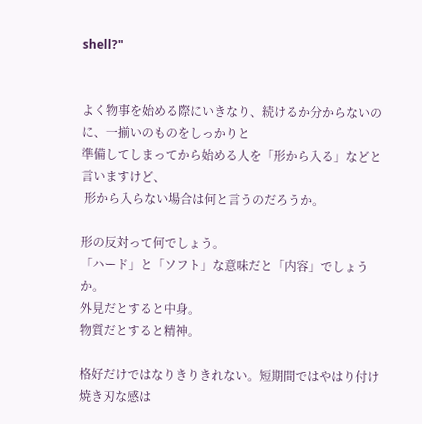shell?"


よく物事を始める際にいきなり、続けるか分からないのに、一揃いのものをしっかりと
準備してしまってから始める人を「形から入る」などと言いますけど、
 形から入らない場合は何と言うのだろうか。

形の反対って何でしょう。
「ハード」と「ソフト」な意味だと「内容」でしょうか。
外見だとすると中身。
物質だとすると精神。

格好だけではなりきりきれない。短期間ではやはり付け焼き刃な感は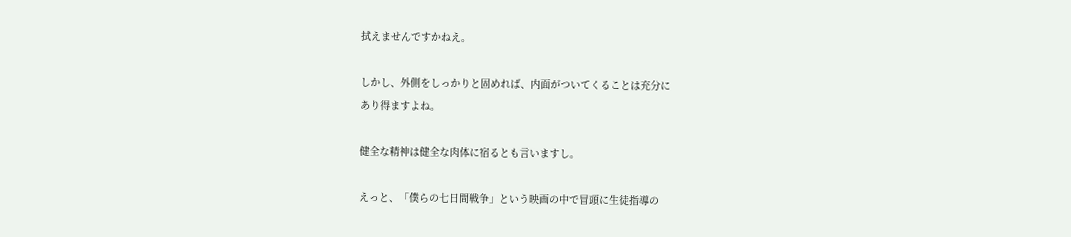拭えませんですかねえ。

しかし、外側をしっかりと固めれば、内面がついてくることは充分に
あり得ますよね。

健全な精神は健全な肉体に宿るとも言いますし。

えっと、「僕らの七日間戦争」という映画の中で冒頭に生徒指導の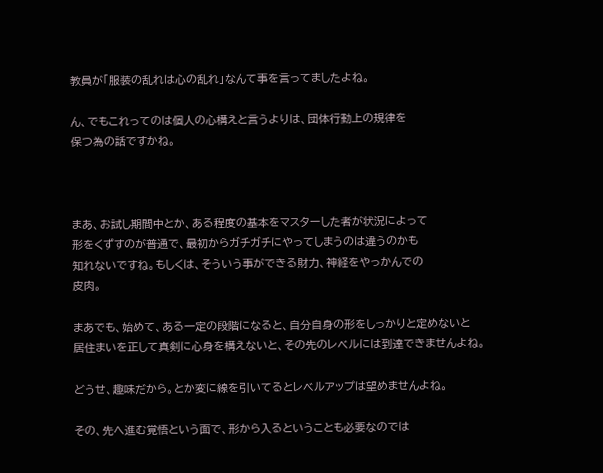教員が「服装の乱れは心の乱れ」なんて事を言ってましたよね。

ん、でもこれってのは個人の心構えと言うよりは、団体行動上の規律を
保つ為の話ですかね。



まあ、お試し期間中とか、ある程度の基本をマスターした者が状況によって
形をくずすのが普通で、最初からガチガチにやってしまうのは違うのかも
知れないですね。もしくは、そういう事ができる財力、神経をやっかんでの
皮肉。

まあでも、始めて、ある一定の段階になると、自分自身の形をしっかりと定めないと
居住まいを正して真剣に心身を構えないと、その先のレベルには到達できませんよね。

どうせ、趣味だから。とか変に線を引いてるとレベルアップは望めませんよね。

その、先へ進む覚悟という面で、形から入るということも必要なのでは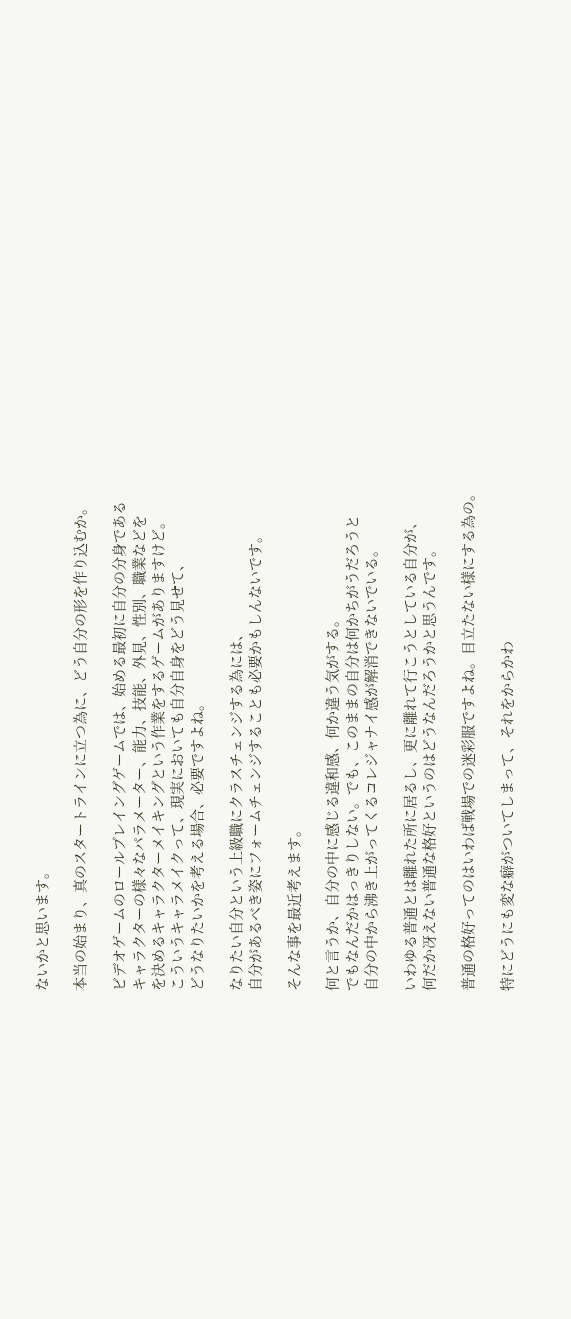ないかと思います。

本当の始まり、真のスタートラインに立つ為に、どう自分の形を作り込むか。

ビデオゲームのロールプレイングゲームでは、始める最初に自分の分身である
キャラクターの様々なパラメーター、能力、技能、外見、性別、職業などを
を決めるキャラクターメイキングという作業をするゲームがありますけど。
こういうキャラメイクって、現実においても自分自身をどう見せて、
どうなりたいかを考える場合、必要ですよね。

なりたい自分という上級職にクラスチェンジする為には、
自分があるべき姿にフォームチェンジすることも必要かもしんないです。

そんな事を最近考えます。

何と言うか、自分の中に感じる違和感、何か違う気がする。
でもなんだかはっきりしない。でも、このままの自分は何かちがうだろうと
自分の中から沸き上がってくるコレジャナイ感が解消できないでいる。

いわゆる普通とは離れた所に居るし、更に離れて行こうとしている自分が、
何だか冴えない普通な格好というのはどうなんだろうかと思うんです。

普通の格好ってのはいわば戦場での迷彩服ですよね。目立たない様にする為の。

特にどうにも変な癖がついてしまって、それをからかわ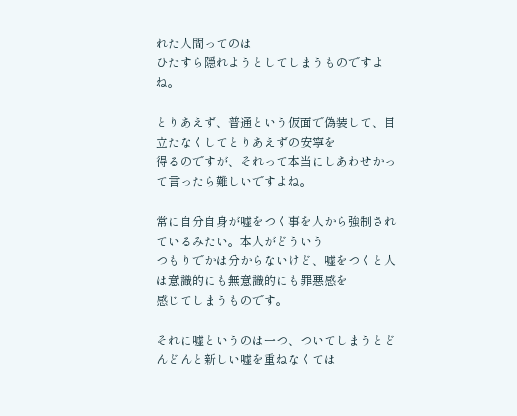れた人間ってのは
ひたすら隠れようとしてしまうものですよね。

とりあえず、普通という仮面で偽装して、目立たなくしてとりあえずの安寧を
得るのですが、それって本当にしあわせかって言ったら難しいですよね。

常に自分自身が嘘をつく事を人から強制されているみたい。本人がどういう
つもりでかは分からないけど、嘘をつくと人は意識的にも無意識的にも罪悪感を
感じてしまうものです。

それに嘘というのは一つ、ついてしまうとどんどんと新しい嘘を重ねなくては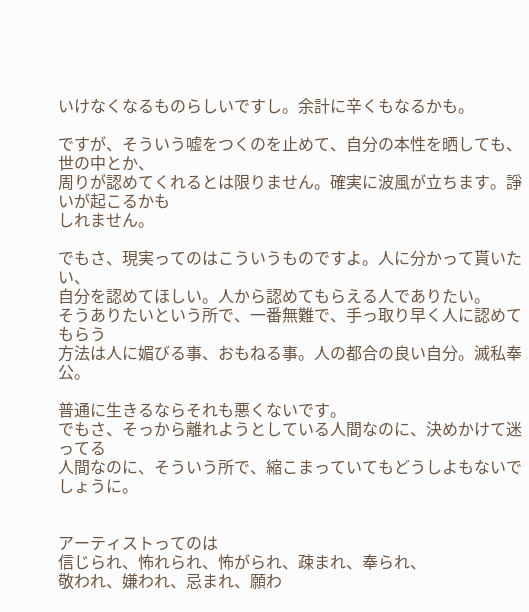いけなくなるものらしいですし。余計に辛くもなるかも。

ですが、そういう嘘をつくのを止めて、自分の本性を晒しても、世の中とか、
周りが認めてくれるとは限りません。確実に波風が立ちます。諍いが起こるかも
しれません。

でもさ、現実ってのはこういうものですよ。人に分かって貰いたい、
自分を認めてほしい。人から認めてもらえる人でありたい。
そうありたいという所で、一番無難で、手っ取り早く人に認めてもらう
方法は人に媚びる事、おもねる事。人の都合の良い自分。滅私奉公。

普通に生きるならそれも悪くないです。
でもさ、そっから離れようとしている人間なのに、決めかけて迷ってる
人間なのに、そういう所で、縮こまっていてもどうしよもないでしょうに。


アーティストってのは
信じられ、怖れられ、怖がられ、疎まれ、奉られ、
敬われ、嫌われ、忌まれ、願わ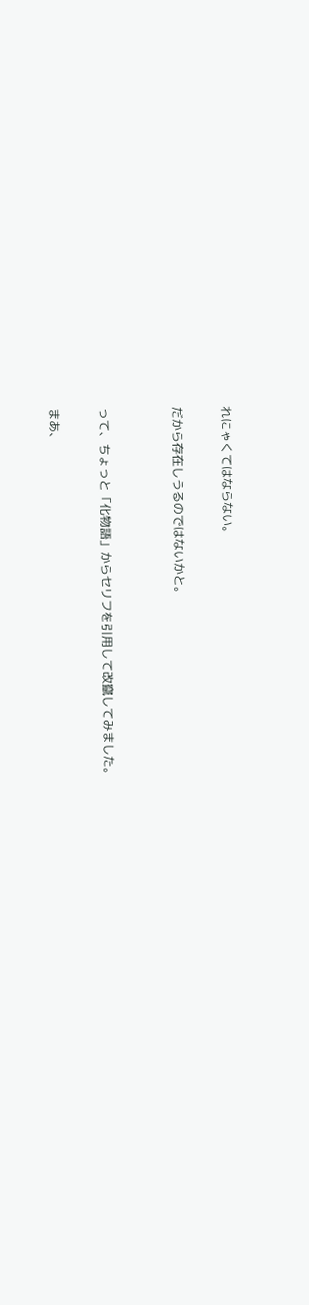れにゃくてはならない。

だから存在しうるのではないかと。


って、ちょっと「化物語」からセリフを引用して改竄してみました。

まあ、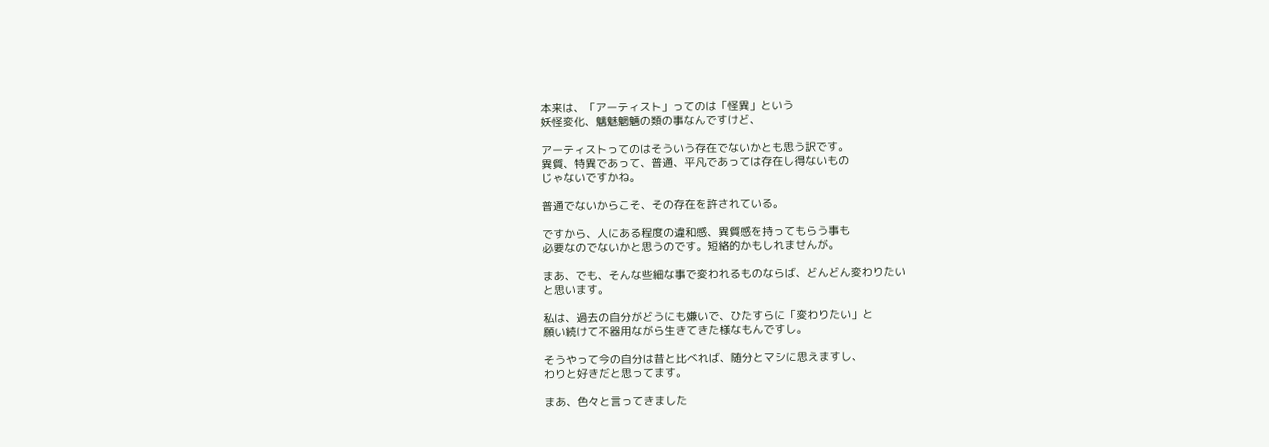本来は、「アーティスト」ってのは「怪異」という
妖怪変化、魑魅魍魎の類の事なんですけど、

アーティストってのはそういう存在でないかとも思う訳です。
異質、特異であって、普通、平凡であっては存在し得ないもの
じゃないですかね。

普通でないからこそ、その存在を許されている。

ですから、人にある程度の違和感、異質感を持ってもらう事も
必要なのでないかと思うのです。短絡的かもしれませんが。

まあ、でも、そんな些細な事で変われるものならば、どんどん変わりたい
と思います。

私は、過去の自分がどうにも嫌いで、ひたすらに「変わりたい」と
願い続けて不器用ながら生きてきた様なもんですし。

そうやって今の自分は昔と比べれば、随分とマシに思えますし、
わりと好きだと思ってます。

まあ、色々と言ってきました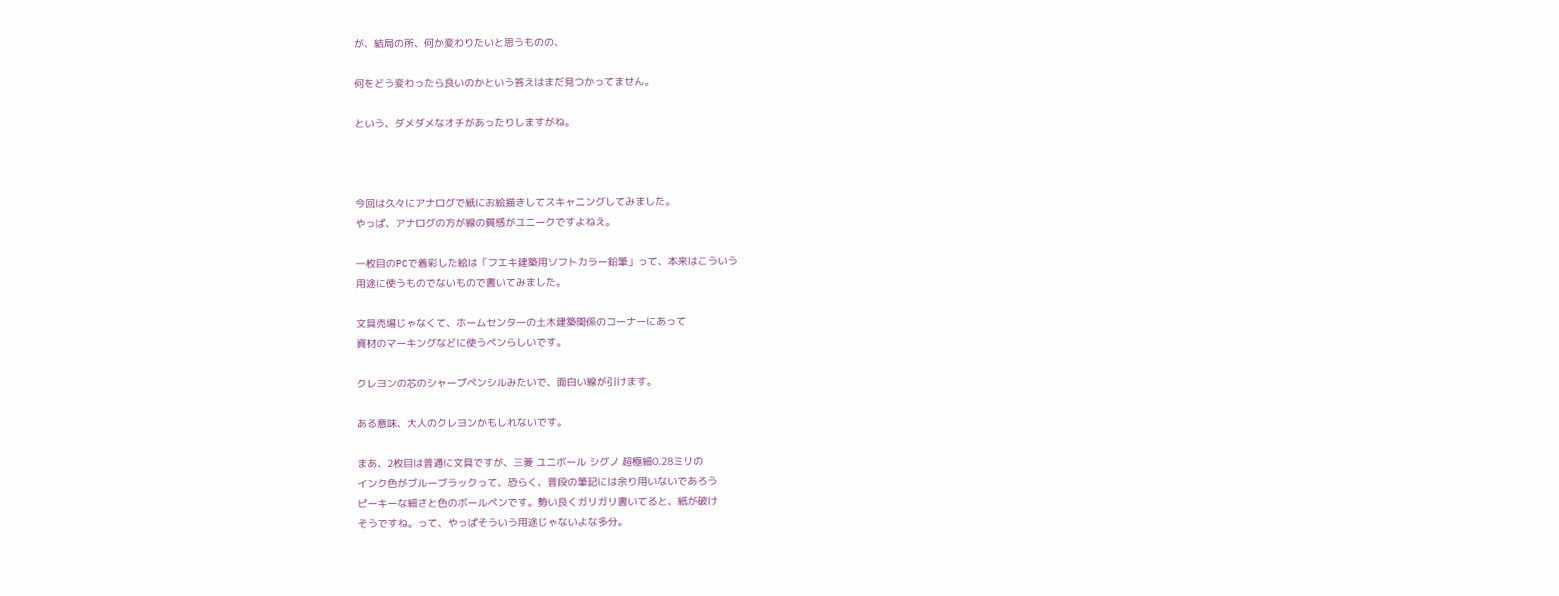が、結局の所、何か変わりたいと思うものの、

何をどう変わったら良いのかという答えはまだ見つかってません。

という、ダメダメなオチがあったりしますがね。



今回は久々にアナログで紙にお絵描きしてスキャニングしてみました。
やっぱ、アナログの方が線の質感がユニークですよねえ。

一枚目のPCで着彩した絵は「フエキ建築用ソフトカラー鉛筆」って、本来はこういう
用途に使うものでないもので書いてみました。

文具売場じゃなくて、ホームセンターの土木建築関係のコーナーにあって
資材のマーキングなどに使うペンらしいです。

クレヨンの芯のシャープペンシルみたいで、面白い線が引けます。

ある意味、大人のクレヨンかもしれないです。

まあ、2枚目は普通に文具ですが、三菱 ユニボール シグノ 超極細0.28ミリの
インク色がブルーブラックって、恐らく、普段の筆記には余り用いないであろう
ピーキーな細さと色のボールペンです。勢い良くガリガリ書いてると、紙が破け
そうですね。って、やっぱそういう用途じゃないよな多分。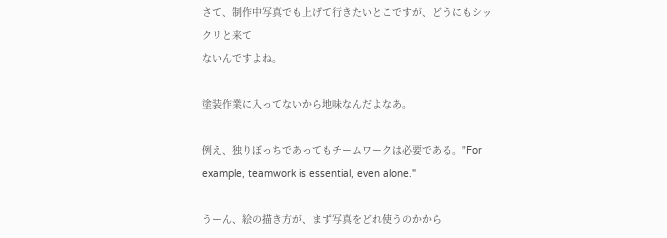さて、制作中写真でも上げて行きたいとこですが、どうにもシックリと来て
ないんですよね。

塗装作業に入ってないから地味なんだよなあ。

例え、独りぼっちであってもチームワークは必要である。"For example, teamwork is essential, even alone."

うーん、絵の描き方が、まず写真をどれ使うのかから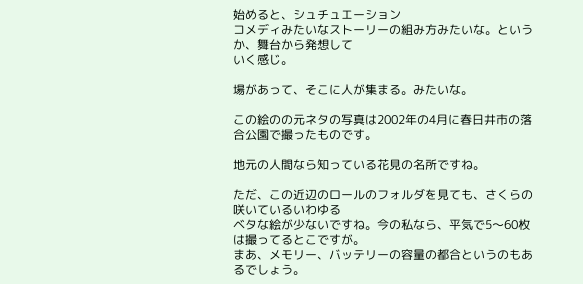始めると、シュチュエーション
コメディみたいなストーリーの組み方みたいな。というか、舞台から発想して
いく感じ。

場があって、そこに人が集まる。みたいな。

この絵のの元ネタの写真は2002年の4月に春日井市の落合公園で撮ったものです。

地元の人間なら知っている花見の名所ですね。

ただ、この近辺のロールのフォルダを見ても、さくらの咲いているいわゆる
ベタな絵が少ないですね。今の私なら、平気で5〜60枚は撮ってるとこですが。
まあ、メモリー、バッテリーの容量の都合というのもあるでしょう。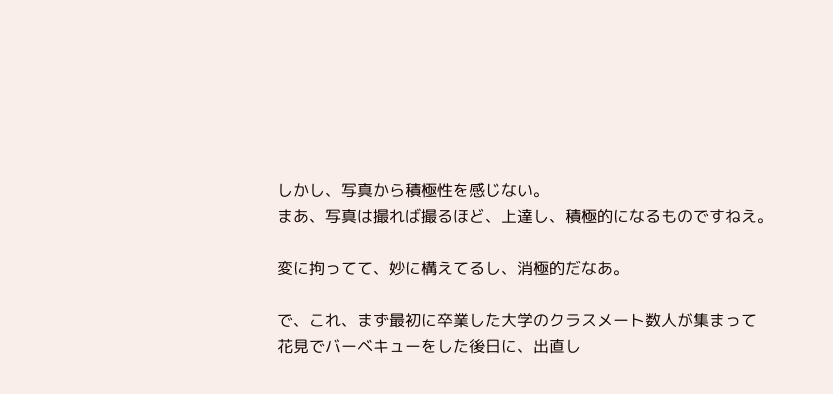しかし、写真から積極性を感じない。
まあ、写真は撮れば撮るほど、上達し、積極的になるものですねえ。

変に拘ってて、妙に構えてるし、消極的だなあ。

で、これ、まず最初に卒業した大学のクラスメート数人が集まって
花見でバーベキューをした後日に、出直し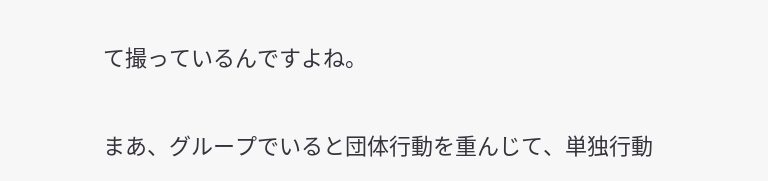て撮っているんですよね。

まあ、グループでいると団体行動を重んじて、単独行動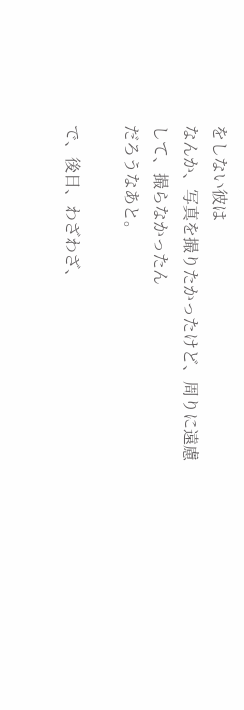をしない彼は
なんか、写真を撮りたかったけど、周りに遠慮して、撮らなかったん
だろうなあと。

で、後日、わざわざ、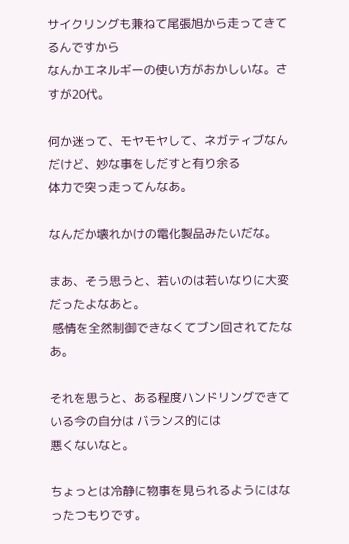サイクリングも兼ねて尾張旭から走ってきてるんですから
なんかエネルギーの使い方がおかしいな。さすが20代。

何か迷って、モヤモヤして、ネガティブなんだけど、妙な事をしだすと有り余る
体力で突っ走ってんなあ。

なんだか壊れかけの電化製品みたいだな。

まあ、そう思うと、若いのは若いなりに大変だったよなあと。
 感情を全然制御できなくてブン回されてたなあ。

それを思うと、ある程度ハンドリングできている今の自分は バランス的には
悪くないなと。

ちょっとは冷静に物事を見られるようにはなったつもりです。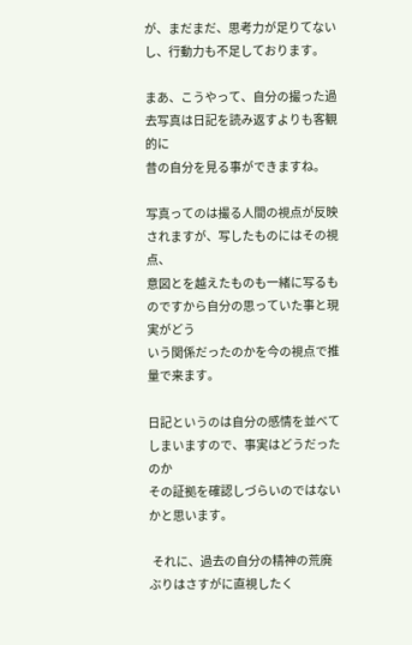が、まだまだ、思考力が足りてないし、行動力も不足しております。

まあ、こうやって、自分の撮った過去写真は日記を読み返すよりも客観的に
昔の自分を見る事ができますね。

写真ってのは撮る人間の視点が反映されますが、写したものにはその視点、
意図とを越えたものも一緒に写るものですから自分の思っていた事と現実がどう
いう関係だったのかを今の視点で推量で来ます。

日記というのは自分の感情を並べてしまいますので、事実はどうだったのか
その証拠を確認しづらいのではないかと思います。

 それに、過去の自分の精神の荒廃ぶりはさすがに直視したく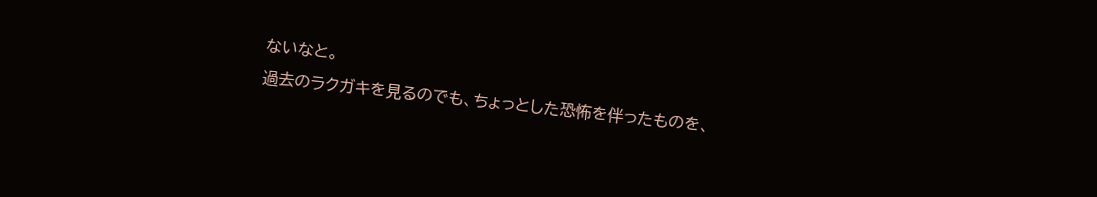ないなと。
過去のラクガキを見るのでも、ちょっとした恐怖を伴ったものを、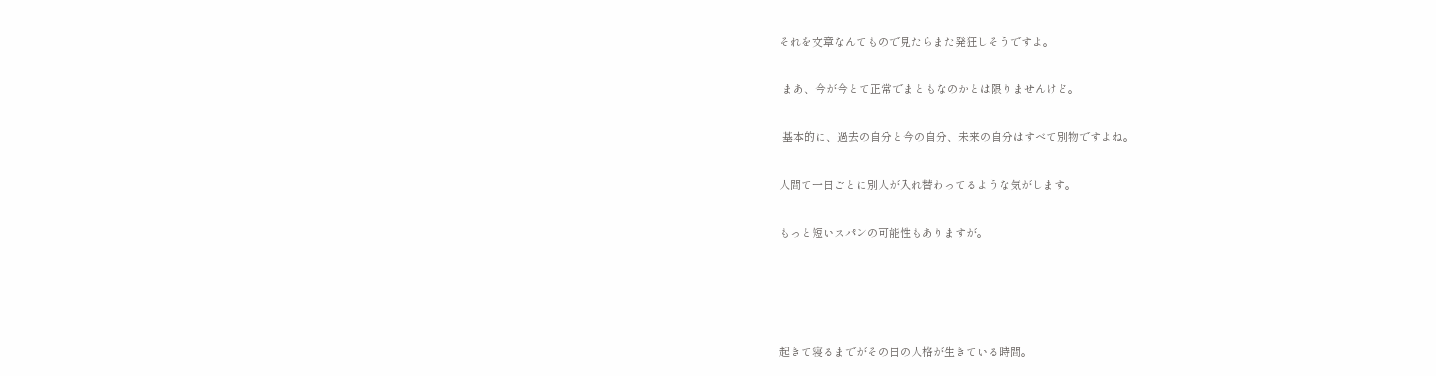それを文章なんてもので見たらまた発狂しそうですよ。

 まあ、今が今とて正常でまともなのかとは限りませんけど。

 基本的に、過去の自分と今の自分、未来の自分はすべて別物ですよね。

人間て一日ごとに別人が入れ替わってるような気がします。

もっと短いスパンの可能性もありますが。




起きて寝るまでがその日の人格が生きている時間。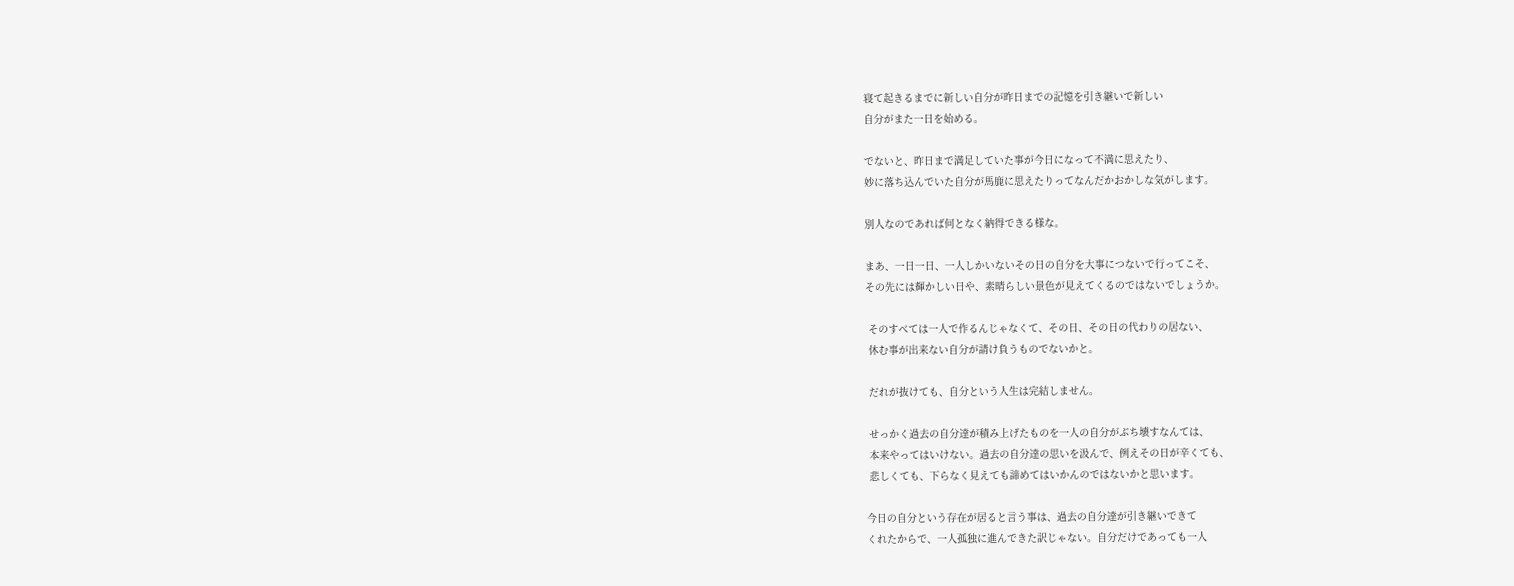寝て起きるまでに新しい自分が昨日までの記憶を引き継いで新しい
自分がまた一日を始める。

でないと、昨日まで満足していた事が今日になって不満に思えたり、
妙に落ち込んでいた自分が馬鹿に思えたりってなんだかおかしな気がします。

別人なのであれば何となく納得できる様な。

まあ、一日一日、一人しかいないその日の自分を大事につないで行ってこそ、
その先には輝かしい日や、素晴らしい景色が見えてくるのではないでしょうか。

 そのすべては一人で作るんじゃなくて、その日、その日の代わりの居ない、
 休む事が出来ない自分が請け負うものでないかと。

 だれが抜けても、自分という人生は完結しません。

 せっかく過去の自分達が積み上げたものを一人の自分がぶち壊すなんては、
 本来やってはいけない。過去の自分達の思いを汲んで、例えその日が辛くても、
 悲しくても、下らなく見えても諦めてはいかんのではないかと思います。

今日の自分という存在が居ると言う事は、過去の自分達が引き継いできて
くれたからで、一人孤独に進んできた訳じゃない。自分だけであっても一人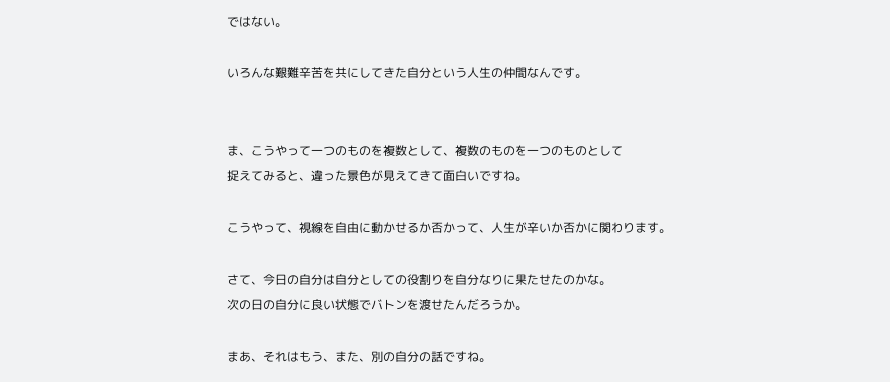ではない。

いろんな艱難辛苦を共にしてきた自分という人生の仲間なんです。


ま、こうやって一つのものを複数として、複数のものを一つのものとして
捉えてみると、違った景色が見えてきて面白いですね。

こうやって、視線を自由に動かせるか否かって、人生が辛いか否かに関わります。

さて、今日の自分は自分としての役割りを自分なりに果たせたのかな。
次の日の自分に良い状態でバトンを渡せたんだろうか。

まあ、それはもう、また、別の自分の話ですね。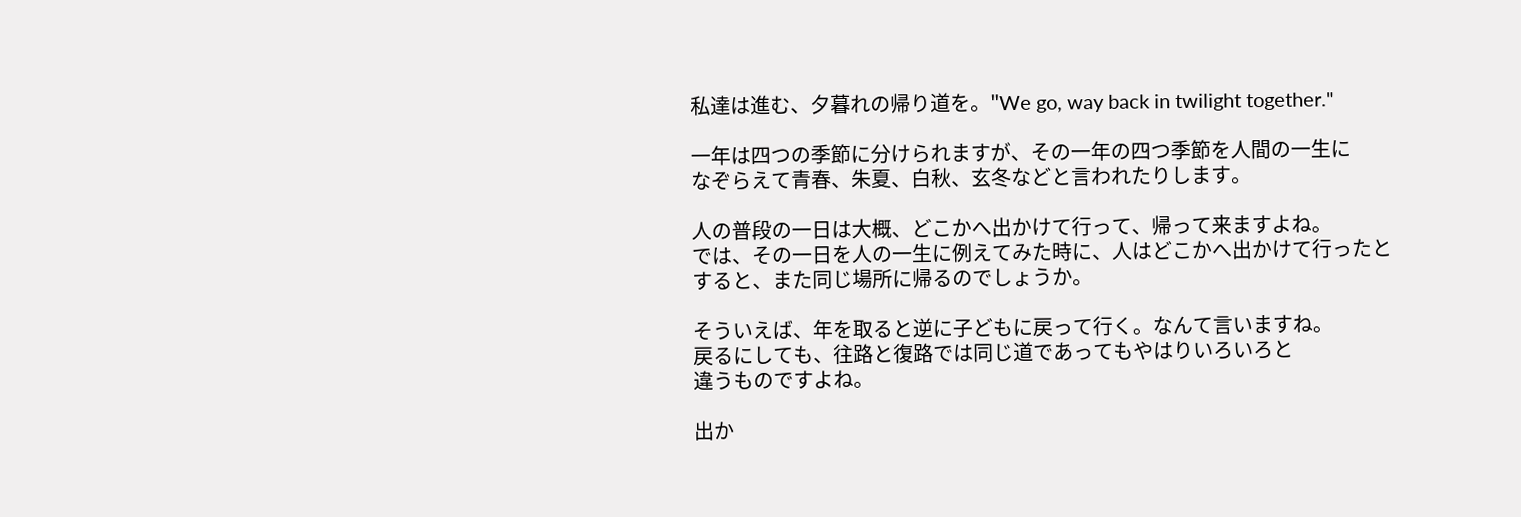私達は進む、夕暮れの帰り道を。"We go, way back in twilight together."

一年は四つの季節に分けられますが、その一年の四つ季節を人間の一生に
なぞらえて青春、朱夏、白秋、玄冬などと言われたりします。

人の普段の一日は大概、どこかへ出かけて行って、帰って来ますよね。
では、その一日を人の一生に例えてみた時に、人はどこかへ出かけて行ったと
すると、また同じ場所に帰るのでしょうか。

そういえば、年を取ると逆に子どもに戻って行く。なんて言いますね。
戻るにしても、往路と復路では同じ道であってもやはりいろいろと
違うものですよね。

出か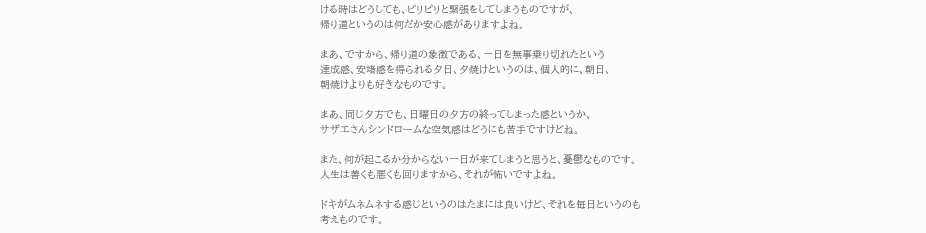ける時はどうしても、ピリピリと緊張をしてしまうものですが、
帰り道というのは何だか安心感がありますよね。

まあ、ですから、帰り道の象徴である、一日を無事乗り切れたという
達成感、安堵感を得られる夕日、夕焼けというのは、個人的に、朝日、
朝焼けよりも好きなものです。

まあ、同じ夕方でも、日曜日の夕方の終ってしまった感というか、
サザエさんシンドロームな空気感はどうにも苦手ですけどね。

また、何が起こるか分からない一日が来てしまうと思うと、憂鬱なものです。
人生は善くも悪くも回りますから、それが怖いですよね。

ドキがムネムネする感じというのはたまには良いけど、それを毎日というのも
考えものです。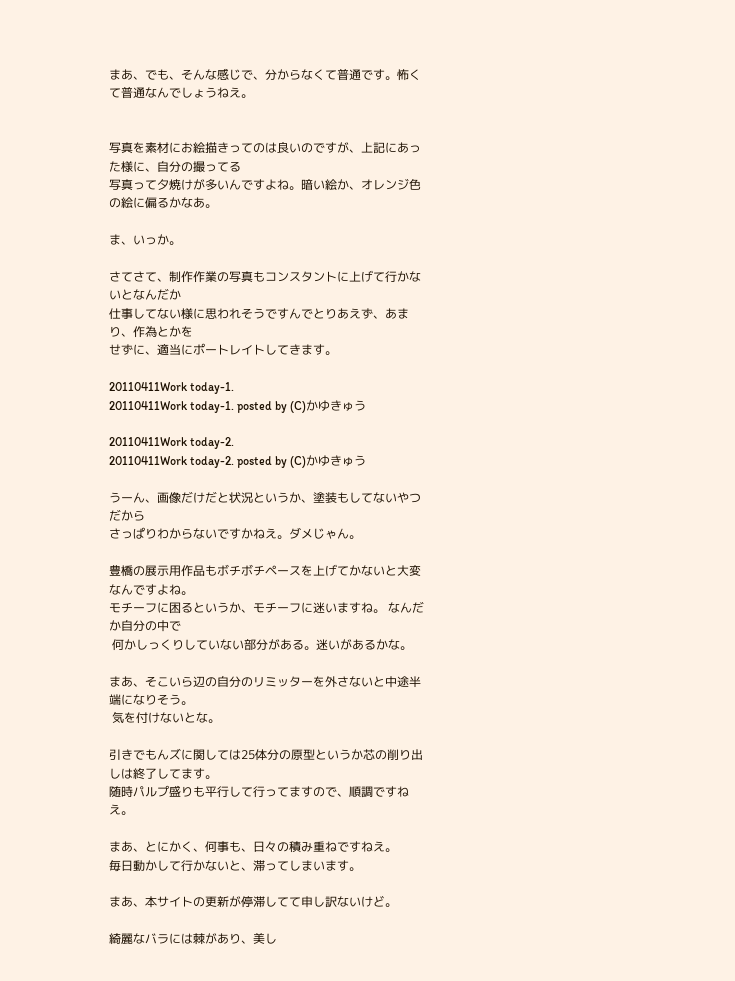まあ、でも、そんな感じで、分からなくて普通です。怖くて普通なんでしょうねえ。


写真を素材にお絵描きってのは良いのですが、上記にあった様に、自分の撮ってる
写真って夕焼けが多いんですよね。暗い絵か、オレンジ色の絵に偏るかなあ。

ま、いっか。

さてさて、制作作業の写真もコンスタントに上げて行かないとなんだか
仕事してない様に思われそうですんでとりあえず、あまり、作為とかを
せずに、適当にポートレイトしてきます。

20110411Work today-1.
20110411Work today-1. posted by (C)かゆきゅう

20110411Work today-2.
20110411Work today-2. posted by (C)かゆきゅう

うーん、画像だけだと状況というか、塗装もしてないやつだから
さっぱりわからないですかねえ。ダメじゃん。

豊橋の展示用作品もボチボチペースを上げてかないと大変なんですよね。
モチーフに困るというか、モチーフに迷いますね。 なんだか自分の中で
 何かしっくりしていない部分がある。迷いがあるかな。

まあ、そこいら辺の自分のリミッターを外さないと中途半端になりそう。
 気を付けないとな。

引きでもんズに関しては25体分の原型というか芯の削り出しは終了してます。
随時パルプ盛りも平行して行ってますので、順調ですねえ。

まあ、とにかく、何事も、日々の積み重ねですねえ。
毎日動かして行かないと、滞ってしまいます。

まあ、本サイトの更新が停滞してて申し訳ないけど。

綺麗なバラには棘があり、美し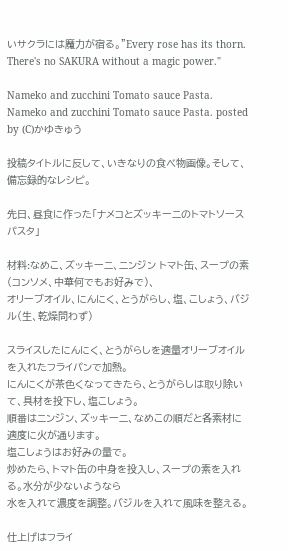いサクラには魔力が宿る。"Every rose has its thorn. There's no SAKURA without a magic power."

Nameko and zucchini Tomato sauce Pasta.
Nameko and zucchini Tomato sauce Pasta. posted by (C)かゆきゅう

投稿タイトルに反して、いきなりの食べ物画像。そして、備忘録的なレシピ。

先日、昼食に作った「ナメコとズッキーニのトマトソースパスタ」

材料:なめこ、ズッキーニ、ニンジン トマト缶、スープの素(コンソメ、中華何でもお好みで)、
オリーブオイル、にんにく、とうがらし、塩、こしょう、バジル(生、乾燥問わず)

スライスしたにんにく、とうがらしを適量オリーブオイルを入れたフライパンで加熱。
にんにくが茶色くなってきたら、とうがらしは取り除いて、具材を投下し、塩こしょう。
順番はニンジン、ズッキーニ、なめこの順だと各素材に適度に火が通ります。
塩こしょうはお好みの量で。
炒めたら、トマト缶の中身を投入し、スープの素を入れる。水分が少ないようなら
水を入れて濃度を調整。バジルを入れて風味を整える。

仕上げはフライ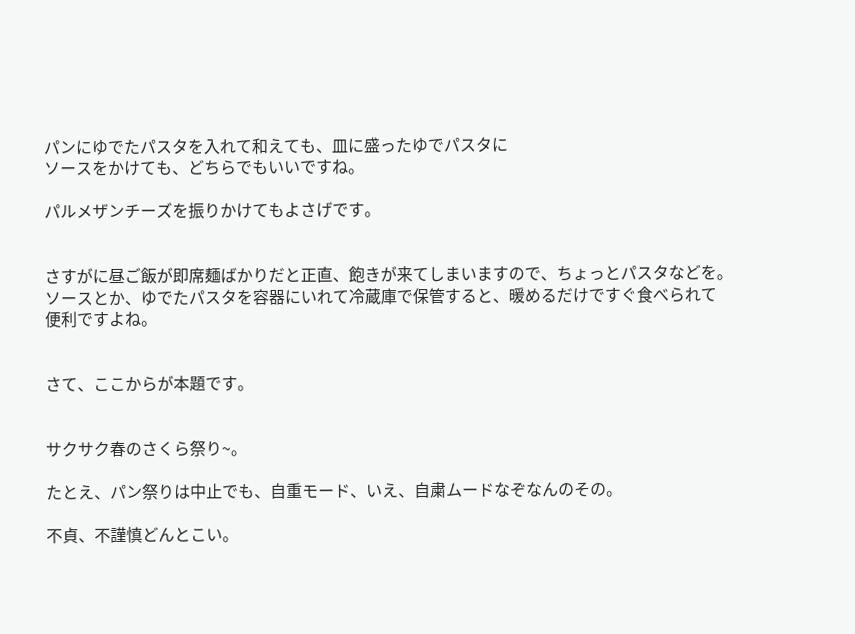パンにゆでたパスタを入れて和えても、皿に盛ったゆでパスタに
ソースをかけても、どちらでもいいですね。

パルメザンチーズを振りかけてもよさげです。


さすがに昼ご飯が即席麺ばかりだと正直、飽きが来てしまいますので、ちょっとパスタなどを。
ソースとか、ゆでたパスタを容器にいれて冷蔵庫で保管すると、暖めるだけですぐ食べられて
便利ですよね。


さて、ここからが本題です。


サクサク春のさくら祭り~。

たとえ、パン祭りは中止でも、自重モード、いえ、自粛ムードなぞなんのその。

不貞、不謹慎どんとこい。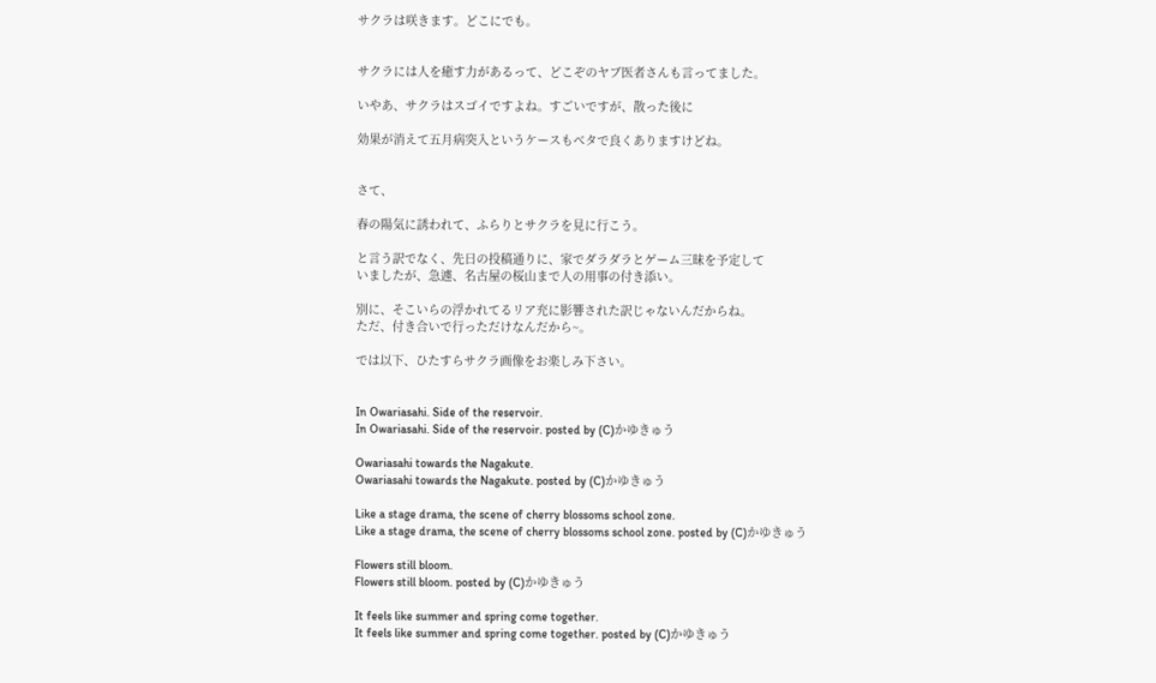サクラは咲きます。どこにでも。


サクラには人を癒す力があるって、どこぞのヤブ医者さんも言ってました。

いやあ、サクラはスゴイですよね。すごいですが、散った後に

効果が消えて五月病突入というケースもベタで良くありますけどね。


さて、

春の陽気に誘われて、ふらりとサクラを見に行こう。

と言う訳でなく、先日の投稿通りに、家でダラダラとゲーム三昧を予定して
いましたが、急遽、名古屋の桜山まで人の用事の付き添い。

別に、そこいらの浮かれてるリア充に影響された訳じゃないんだからね。
ただ、付き合いで行っただけなんだから~。

では以下、ひたすらサクラ画像をお楽しみ下さい。


In Owariasahi. Side of the reservoir.
In Owariasahi. Side of the reservoir. posted by (C)かゆきゅう

Owariasahi towards the Nagakute.
Owariasahi towards the Nagakute. posted by (C)かゆきゅう

Like a stage drama, the scene of cherry blossoms school zone.
Like a stage drama, the scene of cherry blossoms school zone. posted by (C)かゆきゅう

Flowers still bloom.
Flowers still bloom. posted by (C)かゆきゅう

It feels like summer and spring come together.
It feels like summer and spring come together. posted by (C)かゆきゅう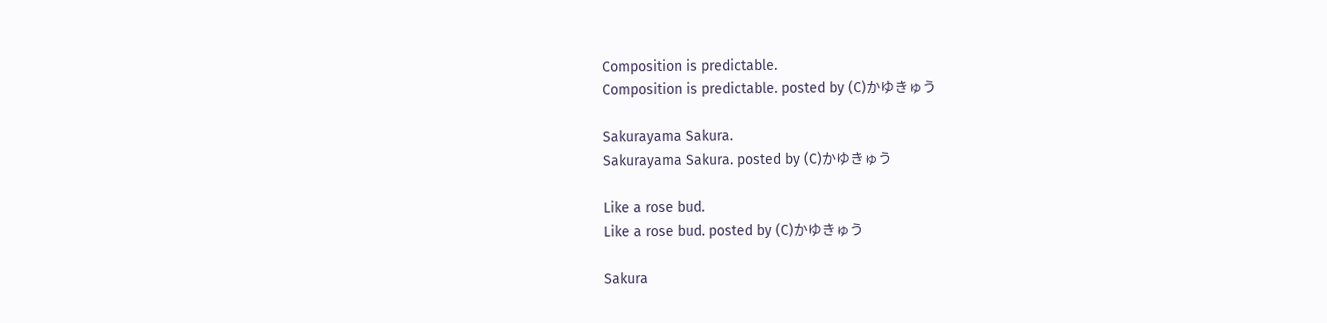Composition is predictable.
Composition is predictable. posted by (C)かゆきゅう

Sakurayama Sakura.
Sakurayama Sakura. posted by (C)かゆきゅう

Like a rose bud.
Like a rose bud. posted by (C)かゆきゅう

Sakura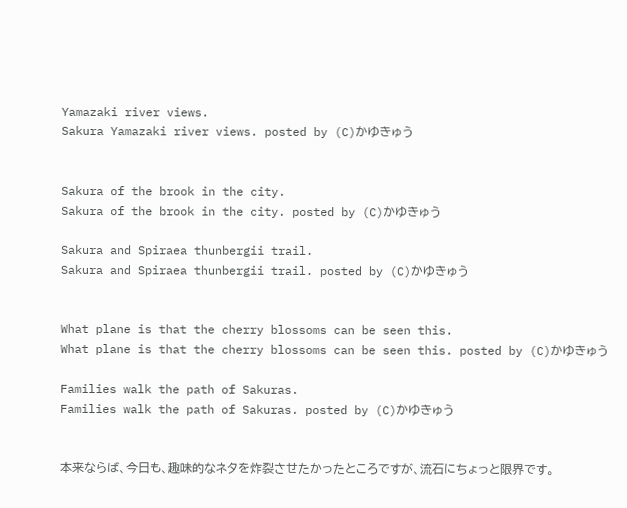Yamazaki river views.
Sakura Yamazaki river views. posted by (C)かゆきゅう


Sakura of the brook in the city.
Sakura of the brook in the city. posted by (C)かゆきゅう

Sakura and Spiraea thunbergii trail.
Sakura and Spiraea thunbergii trail. posted by (C)かゆきゅう


What plane is that the cherry blossoms can be seen this.
What plane is that the cherry blossoms can be seen this. posted by (C)かゆきゅう

Families walk the path of Sakuras.
Families walk the path of Sakuras. posted by (C)かゆきゅう


本来ならば、今日も、趣味的なネタを炸裂させたかったところですが、流石にちょっと限界です。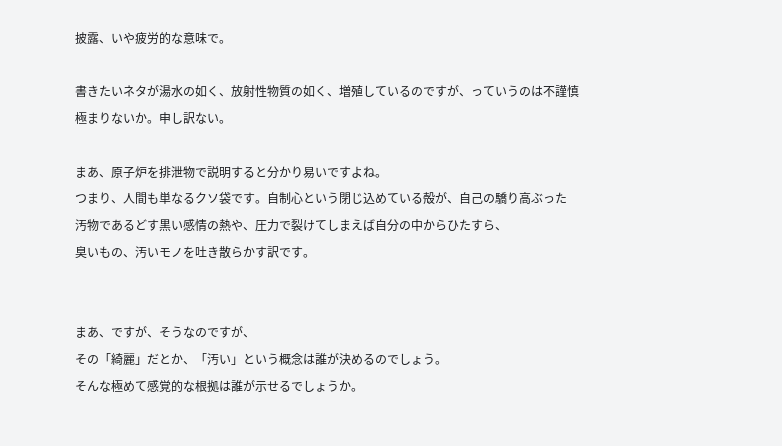披露、いや疲労的な意味で。

書きたいネタが湯水の如く、放射性物質の如く、増殖しているのですが、っていうのは不謹慎
極まりないか。申し訳ない。

まあ、原子炉を排泄物で説明すると分かり易いですよね。
つまり、人間も単なるクソ袋です。自制心という閉じ込めている殻が、自己の驕り高ぶった
汚物であるどす黒い感情の熱や、圧力で裂けてしまえば自分の中からひたすら、
臭いもの、汚いモノを吐き散らかす訳です。


まあ、ですが、そうなのですが、
その「綺麗」だとか、「汚い」という概念は誰が決めるのでしょう。
そんな極めて感覚的な根拠は誰が示せるでしょうか。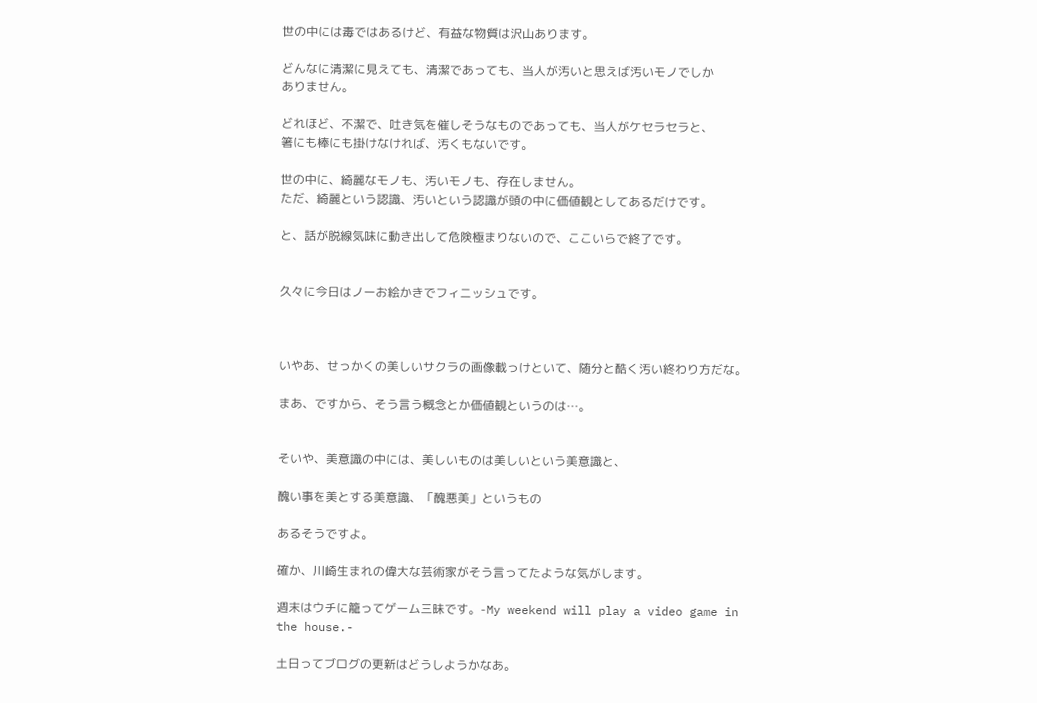世の中には毒ではあるけど、有益な物質は沢山あります。

どんなに清潔に見えても、清潔であっても、当人が汚いと思えば汚いモノでしか
ありません。

どれほど、不潔で、吐き気を催しそうなものであっても、当人がケセラセラと、
箸にも棒にも掛けなければ、汚くもないです。

世の中に、綺麗なモノも、汚いモノも、存在しません。
ただ、綺麗という認識、汚いという認識が頭の中に価値観としてあるだけです。

と、話が脱線気味に動き出して危険極まりないので、ここいらで終了です。


久々に今日はノーお絵かきでフィニッシュです。



いやあ、せっかくの美しいサクラの画像載っけといて、随分と酷く汚い終わり方だな。

まあ、ですから、そう言う概念とか価値観というのは…。


そいや、美意識の中には、美しいものは美しいという美意識と、

醜い事を美とする美意識、「醜悪美」というもの

あるそうですよ。

確か、川崎生まれの偉大な芸術家がそう言ってたような気がします。

週末はウチに籠ってゲーム三昧です。-My weekend will play a video game in the house.-

土日ってブログの更新はどうしようかなあ。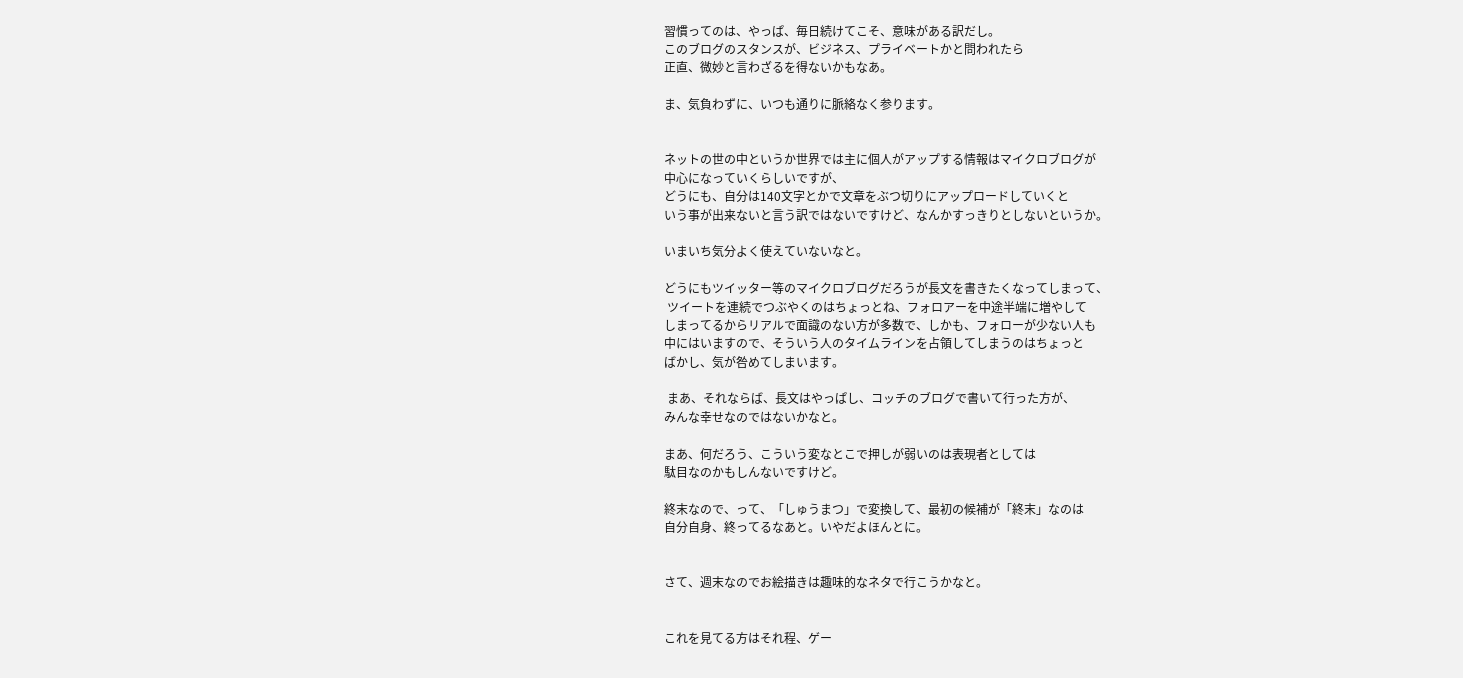習慣ってのは、やっぱ、毎日続けてこそ、意味がある訳だし。
このブログのスタンスが、ビジネス、プライベートかと問われたら
正直、微妙と言わざるを得ないかもなあ。

ま、気負わずに、いつも通りに脈絡なく参ります。


ネットの世の中というか世界では主に個人がアップする情報はマイクロブログが
中心になっていくらしいですが、
どうにも、自分は140文字とかで文章をぶつ切りにアップロードしていくと
いう事が出来ないと言う訳ではないですけど、なんかすっきりとしないというか。

いまいち気分よく使えていないなと。

どうにもツイッター等のマイクロブログだろうが長文を書きたくなってしまって、
 ツイートを連続でつぶやくのはちょっとね、フォロアーを中途半端に増やして
しまってるからリアルで面識のない方が多数で、しかも、フォローが少ない人も
中にはいますので、そういう人のタイムラインを占領してしまうのはちょっと
ばかし、気が咎めてしまいます。

 まあ、それならば、長文はやっぱし、コッチのブログで書いて行った方が、
みんな幸せなのではないかなと。

まあ、何だろう、こういう変なとこで押しが弱いのは表現者としては
駄目なのかもしんないですけど。

終末なので、って、「しゅうまつ」で変換して、最初の候補が「終末」なのは
自分自身、終ってるなあと。いやだよほんとに。


さて、週末なのでお絵描きは趣味的なネタで行こうかなと。


これを見てる方はそれ程、ゲー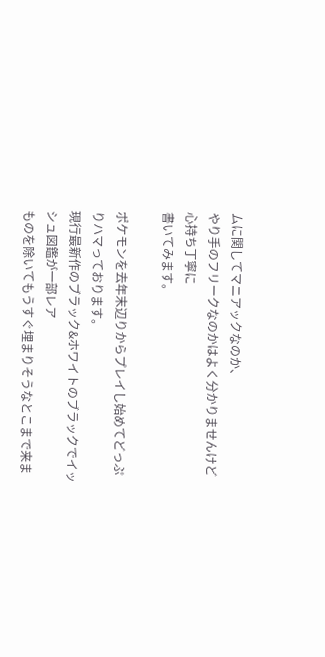ムに関してマニアックなのか、
やり手のフリークなのかはよく分かりませんけど心持ち丁寧に
書いてみます。

ポケモンを去年末辺りからプレイし始めてどっぷりハマっております。
現行最新作のブラック&ホワイトのブラックでイッシュ図鑑が一部レア
ものを除いてもうすぐ埋まりそうなとこまで来ま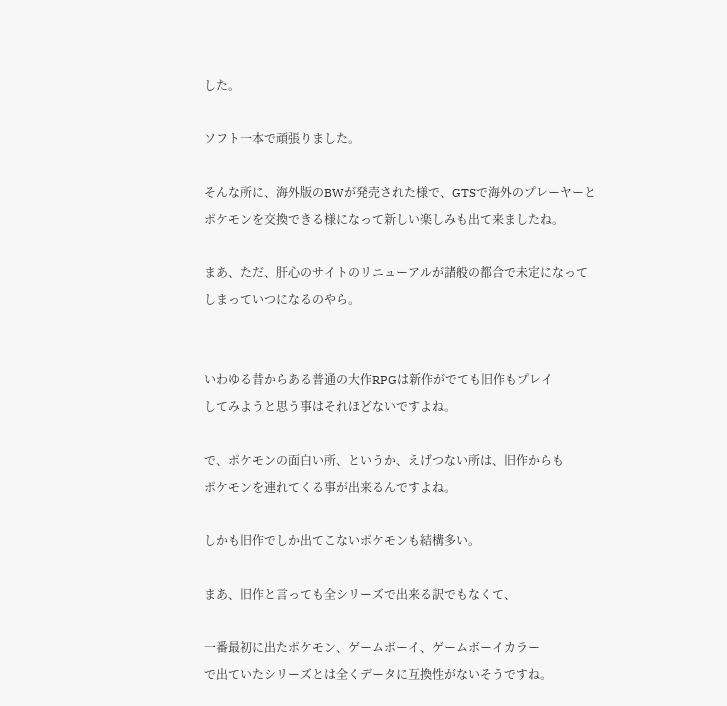した。

ソフト一本で頑張りました。

そんな所に、海外版のBWが発売された様で、GTSで海外のプレーヤーと
ポケモンを交換できる様になって新しい楽しみも出て来ましたね。

まあ、ただ、肝心のサイトのリニューアルが諸般の都合で未定になって
しまっていつになるのやら。


いわゆる昔からある普通の大作RPGは新作がでても旧作もプレイ
してみようと思う事はそれほどないですよね。

で、ポケモンの面白い所、というか、えげつない所は、旧作からも
ポケモンを連れてくる事が出来るんですよね。

しかも旧作でしか出てこないポケモンも結構多い。

まあ、旧作と言っても全シリーズで出来る訳でもなくて、

一番最初に出たポケモン、ゲームボーイ、ゲームボーイカラー
で出ていたシリーズとは全くデータに互換性がないそうですね。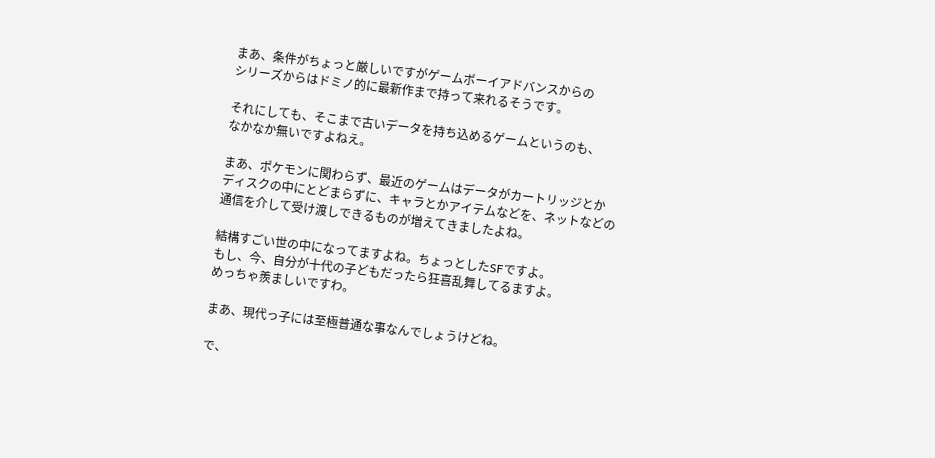まあ、条件がちょっと厳しいですがゲームボーイアドバンスからの
シリーズからはドミノ的に最新作まで持って来れるそうです。

それにしても、そこまで古いデータを持ち込めるゲームというのも、
なかなか無いですよねえ。

まあ、ポケモンに関わらず、最近のゲームはデータがカートリッジとか
ディスクの中にとどまらずに、キャラとかアイテムなどを、ネットなどの
通信を介して受け渡しできるものが増えてきましたよね。

結構すごい世の中になってますよね。ちょっとしたSFですよ。
もし、今、自分が十代の子どもだったら狂喜乱舞してるますよ。
めっちゃ羨ましいですわ。

まあ、現代っ子には至極普通な事なんでしょうけどね。

で、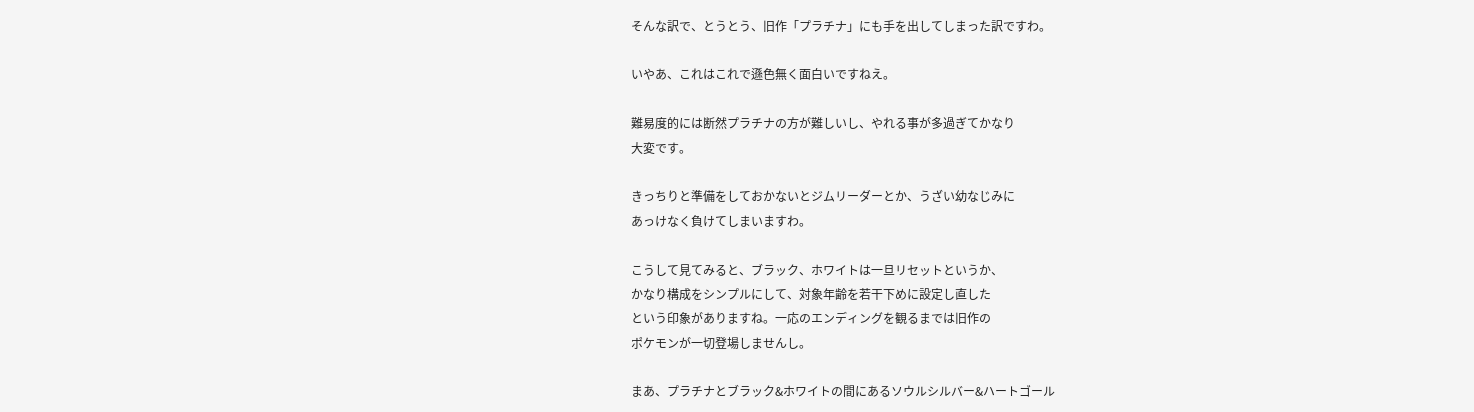そんな訳で、とうとう、旧作「プラチナ」にも手を出してしまった訳ですわ。

いやあ、これはこれで遜色無く面白いですねえ。

難易度的には断然プラチナの方が難しいし、やれる事が多過ぎてかなり
大変です。

きっちりと準備をしておかないとジムリーダーとか、うざい幼なじみに
あっけなく負けてしまいますわ。

こうして見てみると、ブラック、ホワイトは一旦リセットというか、
かなり構成をシンプルにして、対象年齢を若干下めに設定し直した
という印象がありますね。一応のエンディングを観るまでは旧作の
ポケモンが一切登場しませんし。

まあ、プラチナとブラック&ホワイトの間にあるソウルシルバー&ハートゴール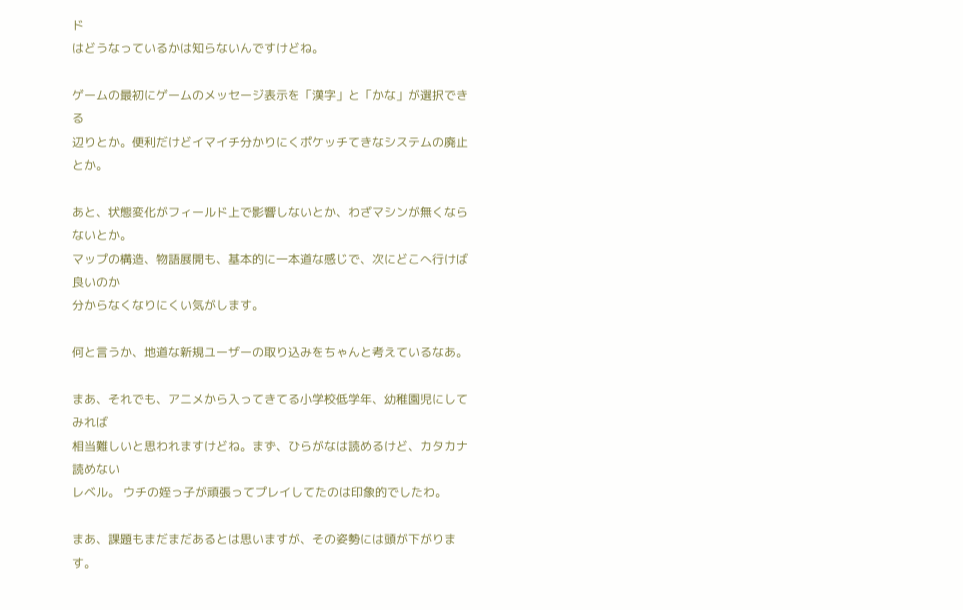ド
はどうなっているかは知らないんですけどね。

ゲームの最初にゲームのメッセージ表示を「漢字」と「かな」が選択できる
辺りとか。便利だけどイマイチ分かりにくポケッチてきなシステムの廃止とか。

あと、状態変化がフィールド上で影響しないとか、わざマシンが無くならないとか。
マップの構造、物語展開も、基本的に一本道な感じで、次にどこへ行けば良いのか
分からなくなりにくい気がします。

何と言うか、地道な新規ユーザーの取り込みをちゃんと考えているなあ。

まあ、それでも、アニメから入ってきてる小学校低学年、幼稚園児にしてみれば
相当難しいと思われますけどね。まず、ひらがなは読めるけど、カタカナ読めない
レベル。 ウチの姪っ子が頑張ってプレイしてたのは印象的でしたわ。

まあ、課題もまだまだあるとは思いますが、その姿勢には頭が下がります。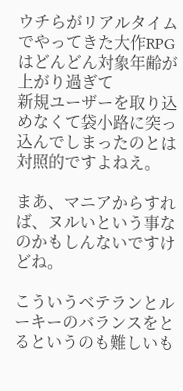ウチらがリアルタイムでやってきた大作RPGはどんどん対象年齢が上がり過ぎて
新規ユーザーを取り込めなくて袋小路に突っ込んでしまったのとは対照的ですよねえ。

まあ、マニアからすれば、ヌルいという事なのかもしんないですけどね。

こういうベテランとルーキーのバランスをとるというのも難しいも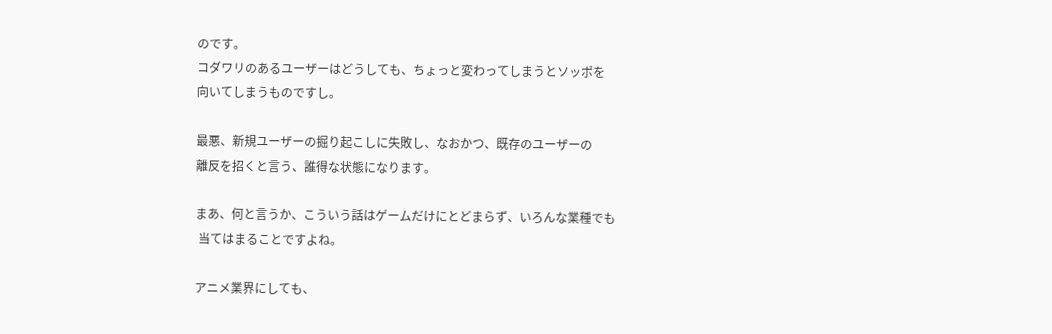のです。
コダワリのあるユーザーはどうしても、ちょっと変わってしまうとソッポを
向いてしまうものですし。

最悪、新規ユーザーの掘り起こしに失敗し、なおかつ、既存のユーザーの
離反を招くと言う、誰得な状態になります。

まあ、何と言うか、こういう話はゲームだけにとどまらず、いろんな業種でも
 当てはまることですよね。

アニメ業界にしても、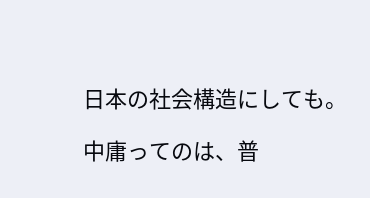日本の社会構造にしても。

中庸ってのは、普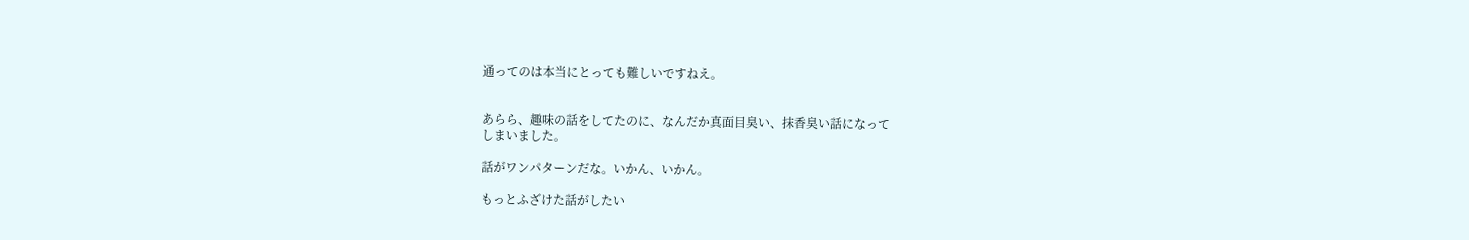通ってのは本当にとっても難しいですねえ。


あらら、趣味の話をしてたのに、なんだか真面目臭い、抹香臭い話になって
しまいました。

話がワンパターンだな。いかん、いかん。

もっとふざけた話がしたい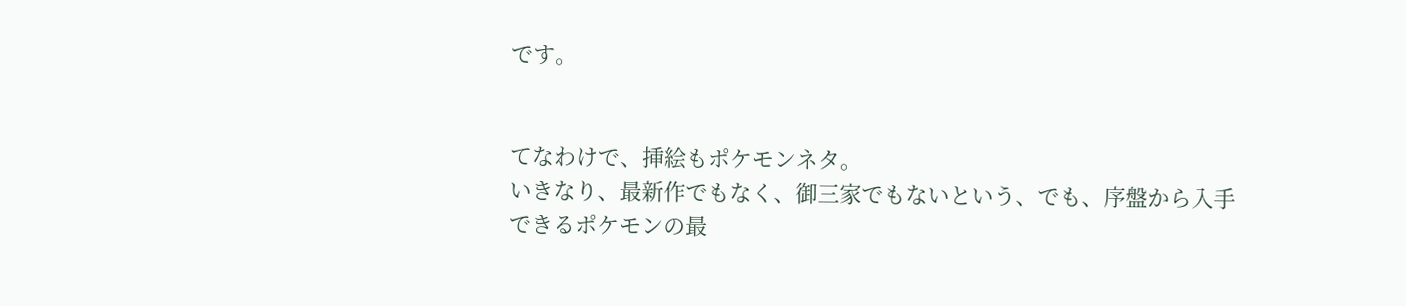です。


てなわけで、挿絵もポケモンネタ。
いきなり、最新作でもなく、御三家でもないという、でも、序盤から入手
できるポケモンの最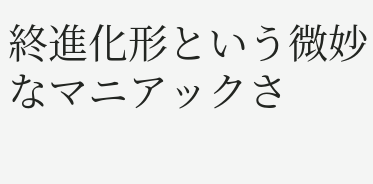終進化形という微妙なマニアックさ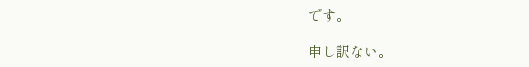です。

申し訳ない。